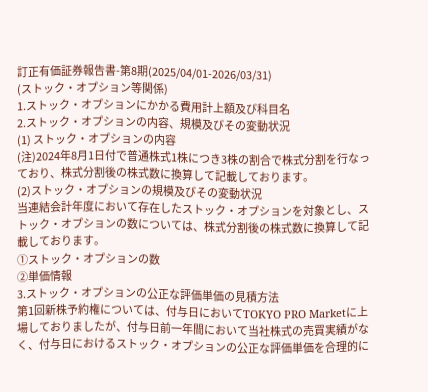訂正有価証券報告書-第8期(2025/04/01-2026/03/31)
(ストック・オプション等関係)
1.ストック・オプションにかかる費用計上額及び科目名
2.ストック・オプションの内容、規模及びその変動状況
(1) ストック・オプションの内容
(注)2024年8月1日付で普通株式1株につき3株の割合で株式分割を行なっており、株式分割後の株式数に換算して記載しております。
(2)ストック・オプションの規模及びその変動状況
当連結会計年度において存在したストック・オプションを対象とし、ストック・オプションの数については、株式分割後の株式数に換算して記載しております。
①ストック・オプションの数
②単価情報
3.ストック・オプションの公正な評価単価の見積方法
第1回新株予約権については、付与日においてTOKYO PRO Marketに上場しておりましたが、付与日前一年間において当社株式の売買実績がなく、付与日におけるストック・オプションの公正な評価単価を合理的に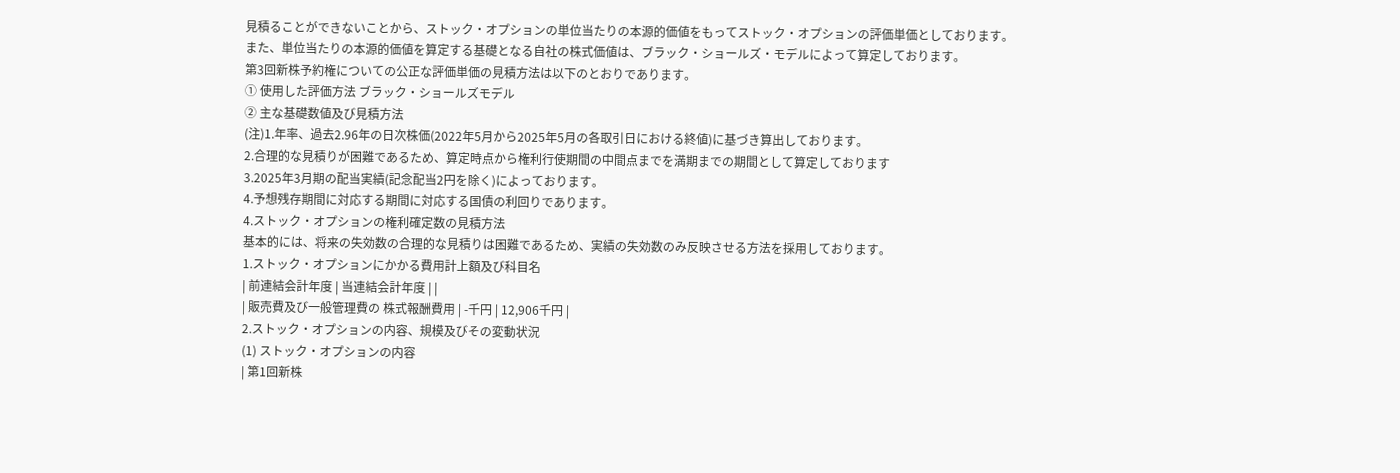見積ることができないことから、ストック・オプションの単位当たりの本源的価値をもってストック・オプションの評価単価としております。
また、単位当たりの本源的価値を算定する基礎となる自社の株式価値は、ブラック・ショールズ・モデルによって算定しております。
第3回新株予約権についての公正な評価単価の見積方法は以下のとおりであります。
① 使用した評価方法 ブラック・ショールズモデル
② 主な基礎数値及び見積方法
(注)1.年率、過去2.96年の日次株価(2022年5月から2025年5月の各取引日における終値)に基づき算出しております。
2.合理的な見積りが困難であるため、算定時点から権利行使期間の中間点までを満期までの期間として算定しております
3.2025年3月期の配当実績(記念配当2円を除く)によっております。
4.予想残存期間に対応する期間に対応する国債の利回りであります。
4.ストック・オプションの権利確定数の見積方法
基本的には、将来の失効数の合理的な見積りは困難であるため、実績の失効数のみ反映させる方法を採用しております。
1.ストック・オプションにかかる費用計上額及び科目名
| 前連結会計年度 | 当連結会計年度 | |
| 販売費及び一般管理費の 株式報酬費用 | -千円 | 12,906千円 |
2.ストック・オプションの内容、規模及びその変動状況
(1) ストック・オプションの内容
| 第1回新株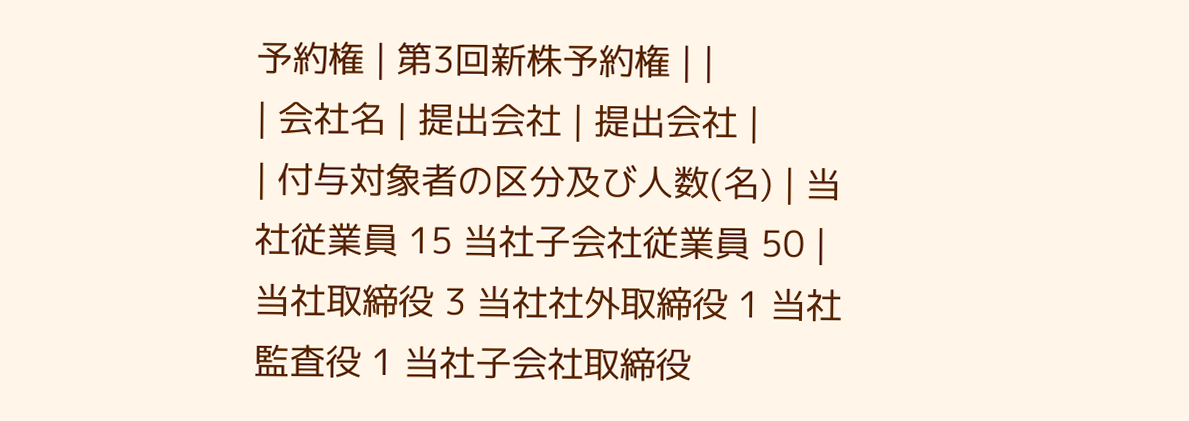予約権 | 第3回新株予約権 | |
| 会社名 | 提出会社 | 提出会社 |
| 付与対象者の区分及び人数(名) | 当社従業員 15 当社子会社従業員 50 | 当社取締役 3 当社社外取締役 1 当社監査役 1 当社子会社取締役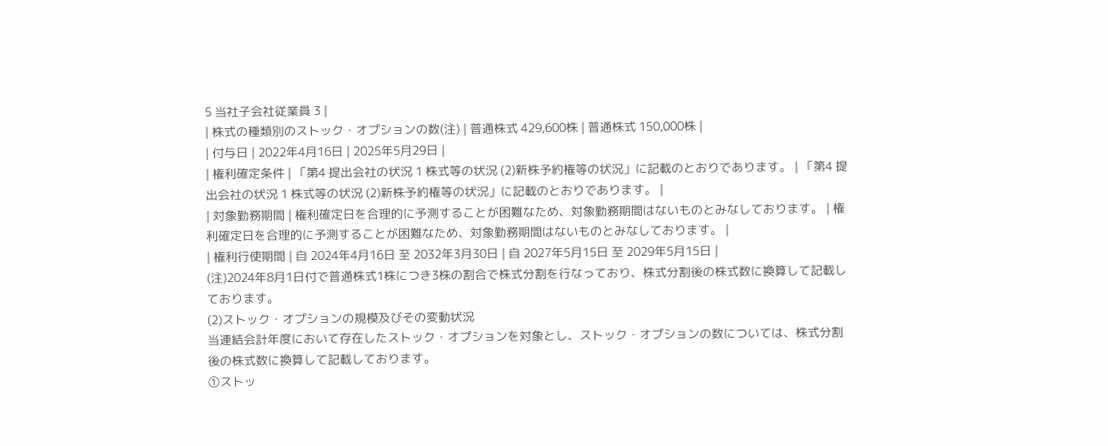5 当社子会社従業員 3 |
| 株式の種類別のストック・オプションの数(注) | 普通株式 429,600株 | 普通株式 150,000株 |
| 付与日 | 2022年4月16日 | 2025年5月29日 |
| 権利確定条件 | 「第4 提出会社の状況 1 株式等の状況 (2)新株予約権等の状況」に記載のとおりであります。 | 「第4 提出会社の状況 1 株式等の状況 (2)新株予約権等の状況」に記載のとおりであります。 |
| 対象勤務期間 | 権利確定日を合理的に予測することが困難なため、対象勤務期間はないものとみなしております。 | 権利確定日を合理的に予測することが困難なため、対象勤務期間はないものとみなしております。 |
| 権利行使期間 | 自 2024年4月16日 至 2032年3月30日 | 自 2027年5月15日 至 2029年5月15日 |
(注)2024年8月1日付で普通株式1株につき3株の割合で株式分割を行なっており、株式分割後の株式数に換算して記載しております。
(2)ストック・オプションの規模及びその変動状況
当連結会計年度において存在したストック・オプションを対象とし、ストック・オプションの数については、株式分割後の株式数に換算して記載しております。
①ストッ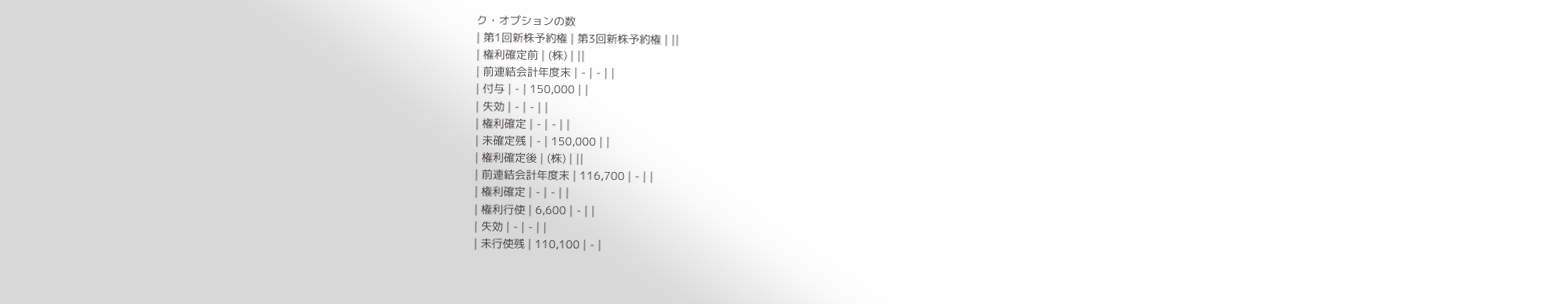ク・オプションの数
| 第1回新株予約権 | 第3回新株予約権 | ||
| 権利確定前 | (株) | ||
| 前連結会計年度末 | - | - | |
| 付与 | - | 150,000 | |
| 失効 | - | - | |
| 権利確定 | - | - | |
| 未確定残 | - | 150,000 | |
| 権利確定後 | (株) | ||
| 前連結会計年度末 | 116,700 | - | |
| 権利確定 | - | - | |
| 権利行使 | 6,600 | - | |
| 失効 | - | - | |
| 未行使残 | 110,100 | - |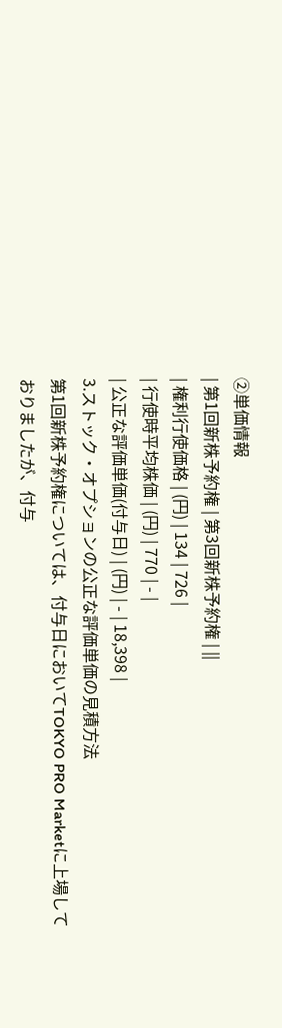②単価情報
| 第1回新株予約権 | 第3回新株予約権 | ||
| 権利行使価格 | (円) | 134 | 726 |
| 行使時平均株価 | (円) | 770 | - |
| 公正な評価単価(付与日) | (円) | - | 18,398 |
3.ストック・オプションの公正な評価単価の見積方法
第1回新株予約権については、付与日においてTOKYO PRO Marketに上場しておりましたが、付与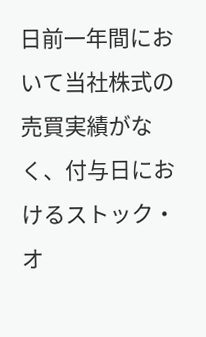日前一年間において当社株式の売買実績がなく、付与日におけるストック・オ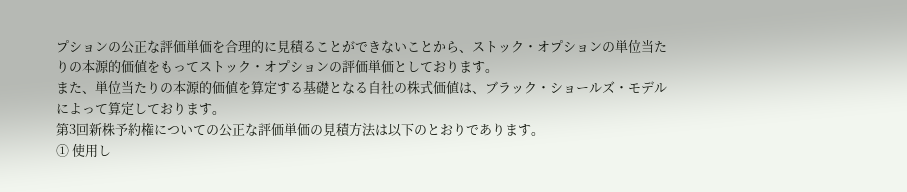プションの公正な評価単価を合理的に見積ることができないことから、ストック・オプションの単位当たりの本源的価値をもってストック・オプションの評価単価としております。
また、単位当たりの本源的価値を算定する基礎となる自社の株式価値は、ブラック・ショールズ・モデルによって算定しております。
第3回新株予約権についての公正な評価単価の見積方法は以下のとおりであります。
① 使用し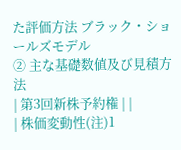た評価方法 ブラック・ショールズモデル
② 主な基礎数値及び見積方法
| 第3回新株予約権 | |
| 株価変動性(注)1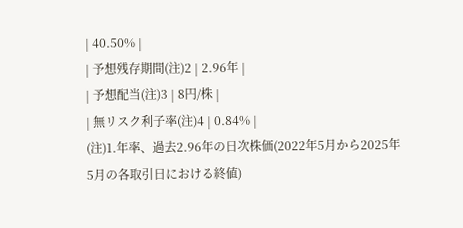| 40.50% |
| 予想残存期間(注)2 | 2.96年 |
| 予想配当(注)3 | 8円/株 |
| 無リスク利子率(注)4 | 0.84% |
(注)1.年率、過去2.96年の日次株価(2022年5月から2025年5月の各取引日における終値)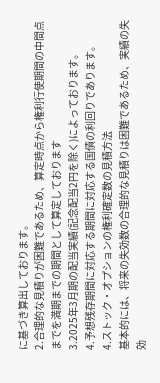に基づき算出しております。
2.合理的な見積りが困難であるため、算定時点から権利行使期間の中間点までを満期までの期間として算定しております
3.2025年3月期の配当実績(記念配当2円を除く)によっております。
4.予想残存期間に対応する期間に対応する国債の利回りであります。
4.ストック・オプションの権利確定数の見積方法
基本的には、将来の失効数の合理的な見積りは困難であるため、実績の失効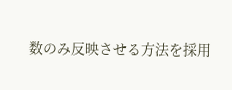数のみ反映させる方法を採用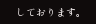しております。